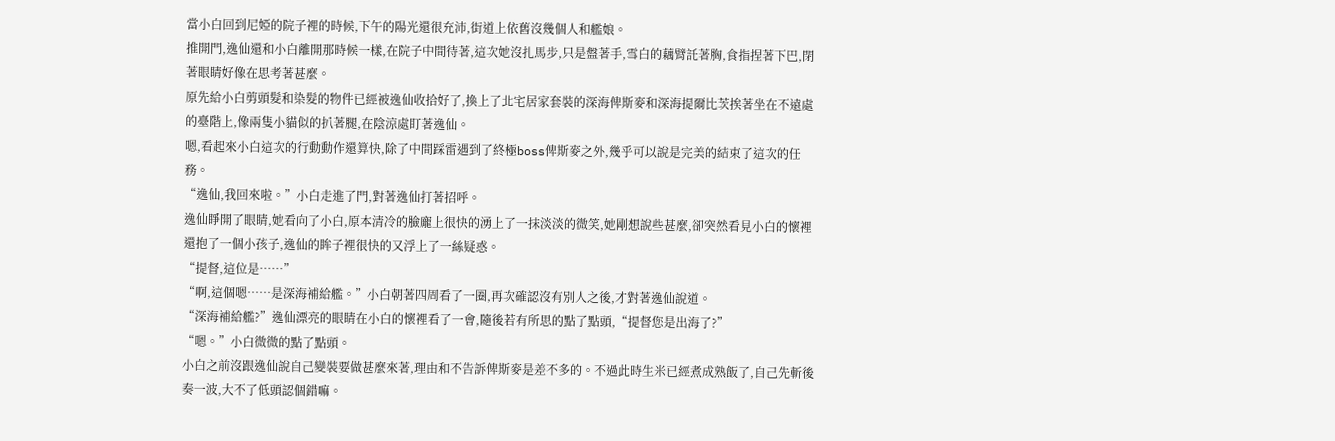當小白回到尼婭的院子裡的時候,下午的陽光還很充沛,街道上依舊沒幾個人和艦娘。
推開門,逸仙還和小白離開那時候一樣,在院子中間待著,這次她沒扎馬步,只是盤著手,雪白的藕臂託著胸,食指捏著下巴,閉著眼睛好像在思考著甚麼。
原先給小白剪頭髮和染髮的物件已經被逸仙收拾好了,換上了北宅居家套裝的深海俾斯麥和深海提爾比茨挨著坐在不遠處的臺階上,像兩隻小貓似的扒著腿,在陰涼處盯著逸仙。
嗯,看起來小白這次的行動動作還算快,除了中間踩雷遇到了終極boss俾斯麥之外,幾乎可以說是完美的結束了這次的任務。
“逸仙,我回來啦。”小白走進了門,對著逸仙打著招呼。
逸仙睜開了眼睛,她看向了小白,原本清冷的臉龐上很快的湧上了一抹淡淡的微笑,她剛想說些甚麼,卻突然看見小白的懷裡還抱了一個小孩子,逸仙的眸子裡很快的又浮上了一絲疑惑。
“提督,這位是……”
“啊,這個嗯……是深海補給艦。”小白朝著四周看了一圈,再次確認沒有別人之後,才對著逸仙說道。
“深海補給艦?”逸仙漂亮的眼睛在小白的懷裡看了一會,隨後若有所思的點了點頭,“提督您是出海了?”
“嗯。”小白微微的點了點頭。
小白之前沒跟逸仙說自己變裝要做甚麼來著,理由和不告訴俾斯麥是差不多的。不過此時生米已經煮成熟飯了,自己先斬後奏一波,大不了低頭認個錯嘛。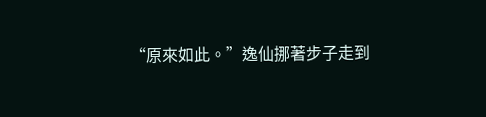“原來如此。”逸仙挪著步子走到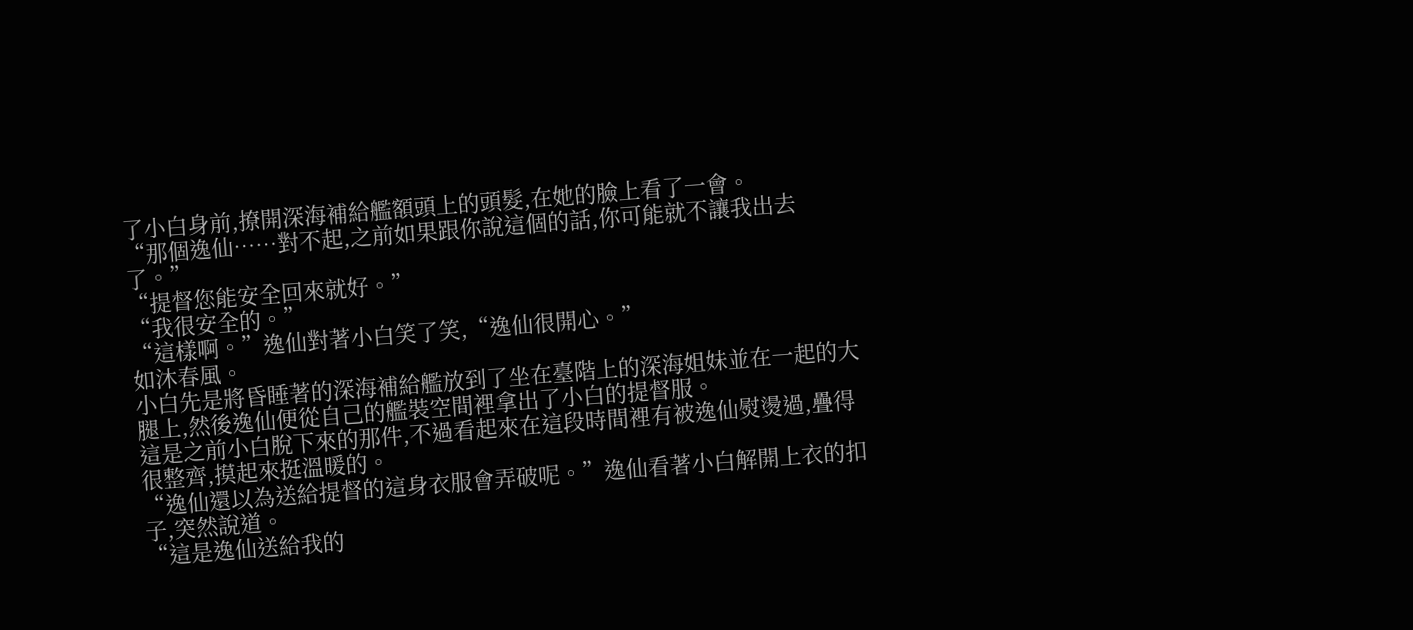了小白身前,撩開深海補給艦額頭上的頭髮,在她的臉上看了一會。
“那個逸仙……對不起,之前如果跟你說這個的話,你可能就不讓我出去了。”
“提督您能安全回來就好。”
“我很安全的。”
“這樣啊。”逸仙對著小白笑了笑,“逸仙很開心。”
如沐春風。
小白先是將昏睡著的深海補給艦放到了坐在臺階上的深海姐妹並在一起的大腿上,然後逸仙便從自己的艦裝空間裡拿出了小白的提督服。
這是之前小白脫下來的那件,不過看起來在這段時間裡有被逸仙熨燙過,疊得很整齊,摸起來挺溫暖的。
“逸仙還以為送給提督的這身衣服會弄破呢。”逸仙看著小白解開上衣的扣子,突然說道。
“這是逸仙送給我的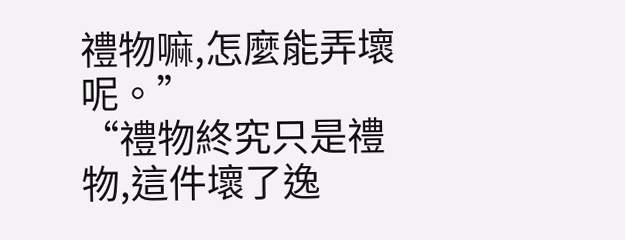禮物嘛,怎麼能弄壞呢。”
“禮物終究只是禮物,這件壞了逸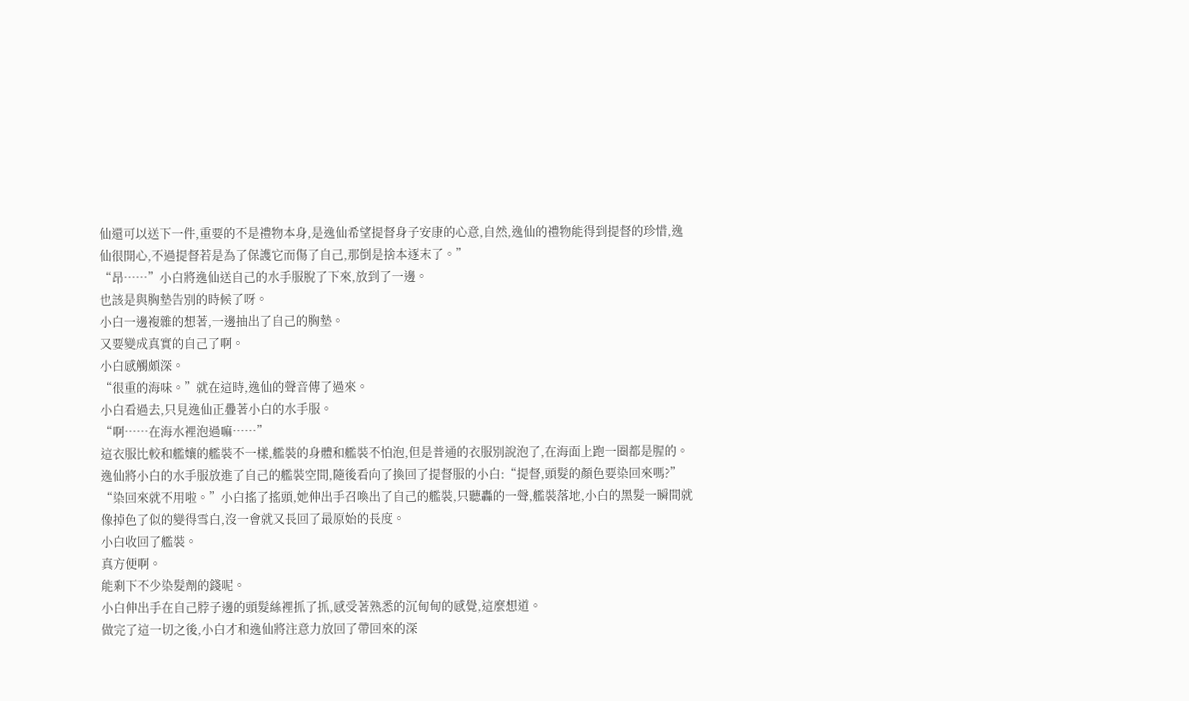仙還可以送下一件,重要的不是禮物本身,是逸仙希望提督身子安康的心意,自然,逸仙的禮物能得到提督的珍惜,逸仙很開心,不過提督若是為了保護它而傷了自己,那倒是捨本逐末了。”
“昂……”小白將逸仙送自己的水手服脫了下來,放到了一邊。
也該是與胸墊告別的時候了呀。
小白一邊複雜的想著,一邊抽出了自己的胸墊。
又要變成真實的自己了啊。
小白感觸頗深。
“很重的海味。”就在這時,逸仙的聲音傳了過來。
小白看過去,只見逸仙正疊著小白的水手服。
“啊……在海水裡泡過嘛……”
這衣服比較和艦孃的艦裝不一樣,艦裝的身體和艦裝不怕泡,但是普通的衣服別說泡了,在海面上跑一圈都是腥的。
逸仙將小白的水手服放進了自己的艦裝空間,隨後看向了換回了提督服的小白:“提督,頭髮的顏色要染回來嗎?”
“染回來就不用啦。”小白搖了搖頭,她伸出手召喚出了自己的艦裝,只聽轟的一聲,艦裝落地,小白的黑髮一瞬間就像掉色了似的變得雪白,沒一會就又長回了最原始的長度。
小白收回了艦裝。
真方便啊。
能剩下不少染髮劑的錢呢。
小白伸出手在自己脖子邊的頭髮絲裡抓了抓,感受著熟悉的沉甸甸的感覺,這麼想道。
做完了這一切之後,小白才和逸仙將注意力放回了帶回來的深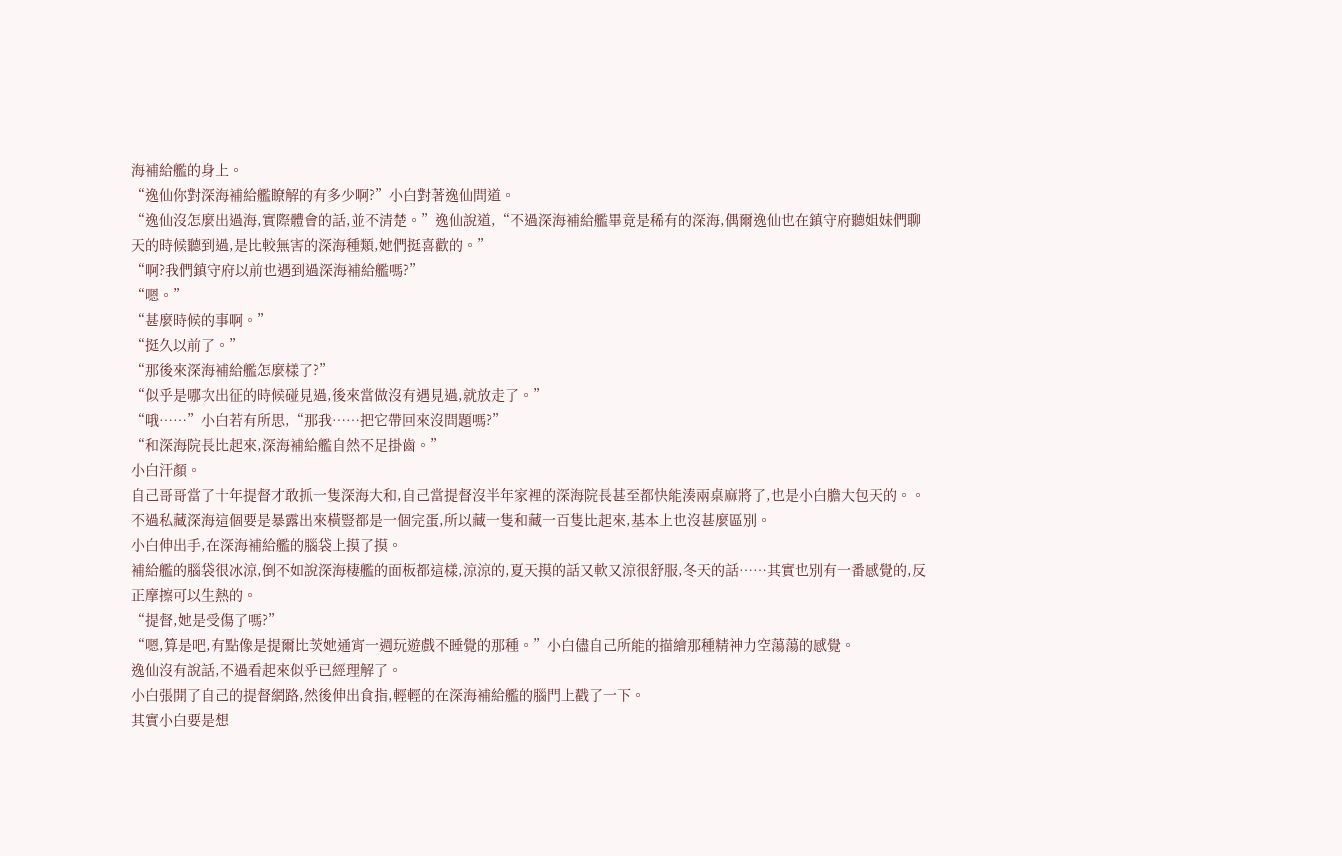海補給艦的身上。
“逸仙你對深海補給艦瞭解的有多少啊?”小白對著逸仙問道。
“逸仙沒怎麼出過海,實際體會的話,並不清楚。”逸仙說道,“不過深海補給艦畢竟是稀有的深海,偶爾逸仙也在鎮守府聽姐妹們聊天的時候聽到過,是比較無害的深海種類,她們挺喜歡的。”
“啊?我們鎮守府以前也遇到過深海補給艦嗎?”
“嗯。”
“甚麼時候的事啊。”
“挺久以前了。”
“那後來深海補給艦怎麼樣了?”
“似乎是哪次出征的時候碰見過,後來當做沒有遇見過,就放走了。”
“哦……”小白若有所思,“那我……把它帶回來沒問題嗎?”
“和深海院長比起來,深海補給艦自然不足掛齒。”
小白汗顏。
自己哥哥當了十年提督才敢抓一隻深海大和,自己當提督沒半年家裡的深海院長甚至都快能湊兩桌麻將了,也是小白膽大包天的。。
不過私藏深海這個要是暴露出來橫豎都是一個完蛋,所以藏一隻和藏一百隻比起來,基本上也沒甚麼區別。
小白伸出手,在深海補給艦的腦袋上摸了摸。
補給艦的腦袋很冰涼,倒不如說深海棲艦的面板都這樣,涼涼的,夏天摸的話又軟又涼很舒服,冬天的話……其實也別有一番感覺的,反正摩擦可以生熱的。
“提督,她是受傷了嗎?”
“嗯,算是吧,有點像是提爾比茨她通宵一週玩遊戲不睡覺的那種。”小白儘自己所能的描繪那種精神力空蕩蕩的感覺。
逸仙沒有說話,不過看起來似乎已經理解了。
小白張開了自己的提督網路,然後伸出食指,輕輕的在深海補給艦的腦門上戳了一下。
其實小白要是想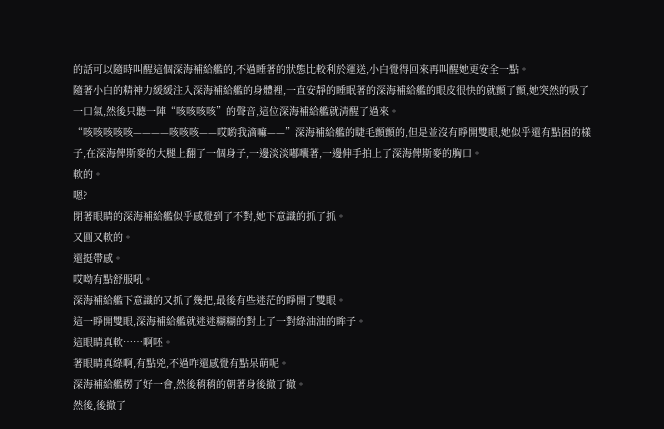的話可以隨時叫醒這個深海補給艦的,不過睡著的狀態比較利於運送,小白覺得回來再叫醒她更安全一點。
隨著小白的精神力緩緩注入深海補給艦的身體裡,一直安靜的睡眠著的深海補給艦的眼皮很快的就顫了顫,她突然的吸了一口氣,然後只聽一陣“咳咳咳咳”的聲音,這位深海補給艦就清醒了過來。
“咳咳咳咳咳————咳咳咳——哎喲我滴嘛——”深海補給艦的睫毛顫顫的,但是並沒有睜開雙眼,她似乎還有點困的樣子,在深海俾斯麥的大腿上翻了一個身子,一邊淡淡嘟囔著,一邊伸手拍上了深海俾斯麥的胸口。
軟的。
嗯?
閉著眼睛的深海補給艦似乎感覺到了不對,她下意識的抓了抓。
又圓又軟的。
還挺帶感。
哎呦有點舒服吼。
深海補給艦下意識的又抓了幾把,最後有些迷茫的睜開了雙眼。
這一睜開雙眼,深海補給艦就迷迷糊糊的對上了一對綠油油的眸子。
這眼睛真軟……啊呸。
著眼睛真綠啊,有點兇,不過咋還感覺有點呆萌呢。
深海補給艦楞了好一會,然後稍稍的朝著身後撤了撤。
然後,後撤了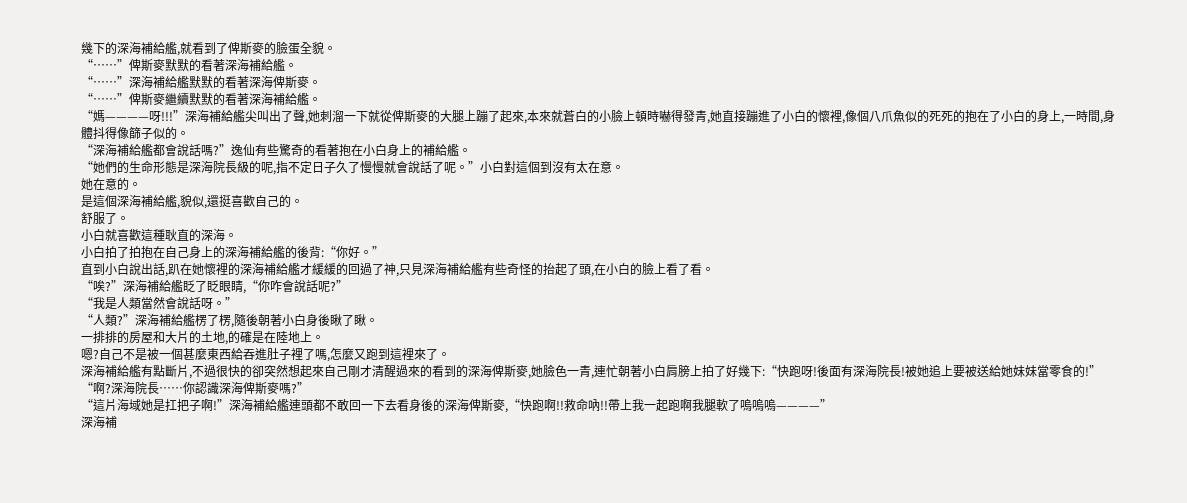幾下的深海補給艦,就看到了俾斯麥的臉蛋全貌。
“……”俾斯麥默默的看著深海補給艦。
“……”深海補給艦默默的看著深海俾斯麥。
“……”俾斯麥繼續默默的看著深海補給艦。
“媽————呀!!!”深海補給艦尖叫出了聲,她刺溜一下就從俾斯麥的大腿上蹦了起來,本來就蒼白的小臉上頓時嚇得發青,她直接蹦進了小白的懷裡,像個八爪魚似的死死的抱在了小白的身上,一時間,身體抖得像篩子似的。
“深海補給艦都會說話嗎?”逸仙有些驚奇的看著抱在小白身上的補給艦。
“她們的生命形態是深海院長級的呢,指不定日子久了慢慢就會說話了呢。”小白對這個到沒有太在意。
她在意的。
是這個深海補給艦,貌似,還挺喜歡自己的。
舒服了。
小白就喜歡這種耿直的深海。
小白拍了拍抱在自己身上的深海補給艦的後背:“你好。”
直到小白說出話,趴在她懷裡的深海補給艦才緩緩的回過了神,只見深海補給艦有些奇怪的抬起了頭,在小白的臉上看了看。
“唉?”深海補給艦眨了眨眼睛,“你咋會說話呢?”
“我是人類當然會說話呀。”
“人類?”深海補給艦楞了楞,隨後朝著小白身後瞅了瞅。
一排排的房屋和大片的土地,的確是在陸地上。
嗯?自己不是被一個甚麼東西給吞進肚子裡了嗎,怎麼又跑到這裡來了。
深海補給艦有點斷片,不過很快的卻突然想起來自己剛才清醒過來的看到的深海俾斯麥,她臉色一青,連忙朝著小白肩膀上拍了好幾下:“快跑呀!後面有深海院長!被她追上要被送給她妹妹當零食的!”
“啊?深海院長……你認識深海俾斯麥嗎?”
“這片海域她是扛把子啊!”深海補給艦連頭都不敢回一下去看身後的深海俾斯麥,“快跑啊!!救命吶!!帶上我一起跑啊我腿軟了嗚嗚嗚————”
深海補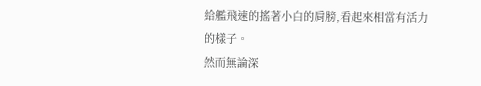給艦飛速的搖著小白的肩膀,看起來相當有活力的樣子。
然而無論深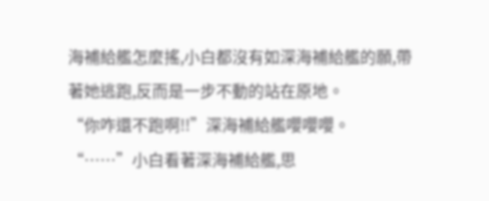海補給艦怎麼搖,小白都沒有如深海補給艦的願,帶著她逃跑,反而是一步不動的站在原地。
“你咋還不跑啊!!”深海補給艦嚶嚶嚶。
“……”小白看著深海補給艦,思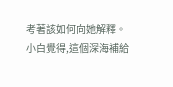考著該如何向她解釋。
小白覺得,這個深海補給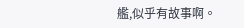艦,似乎有故事啊。